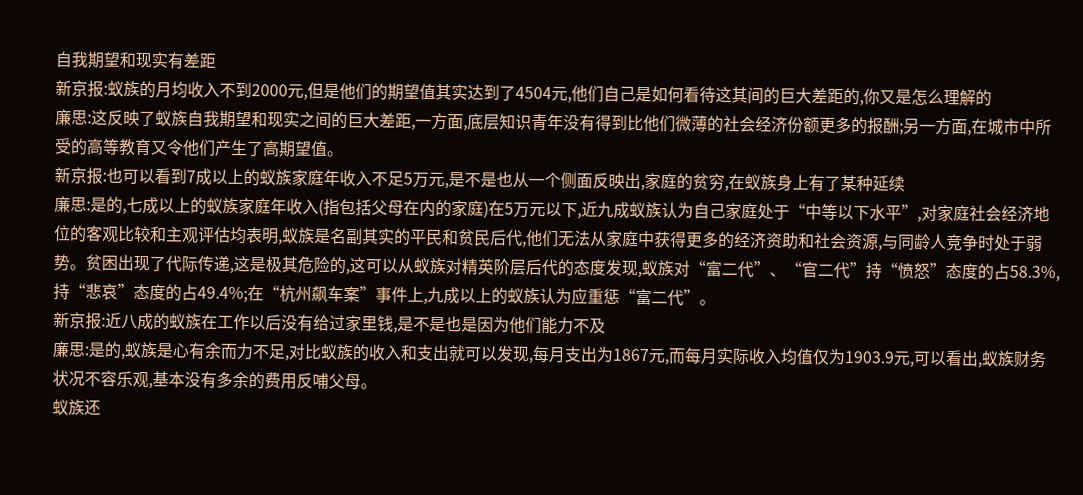自我期望和现实有差距
新京报:蚁族的月均收入不到2000元,但是他们的期望值其实达到了4504元,他们自己是如何看待这其间的巨大差距的,你又是怎么理解的
廉思:这反映了蚁族自我期望和现实之间的巨大差距,一方面,底层知识青年没有得到比他们微薄的社会经济份额更多的报酬;另一方面,在城市中所受的高等教育又令他们产生了高期望值。
新京报:也可以看到7成以上的蚁族家庭年收入不足5万元,是不是也从一个侧面反映出,家庭的贫穷,在蚁族身上有了某种延续
廉思:是的,七成以上的蚁族家庭年收入(指包括父母在内的家庭)在5万元以下,近九成蚁族认为自己家庭处于“中等以下水平”,对家庭社会经济地位的客观比较和主观评估均表明,蚁族是名副其实的平民和贫民后代,他们无法从家庭中获得更多的经济资助和社会资源,与同龄人竞争时处于弱势。贫困出现了代际传递,这是极其危险的,这可以从蚁族对精英阶层后代的态度发现,蚁族对“富二代”、“官二代”持“愤怒”态度的占58.3%,持“悲哀”态度的占49.4%;在“杭州飙车案”事件上,九成以上的蚁族认为应重惩“富二代”。
新京报:近八成的蚁族在工作以后没有给过家里钱,是不是也是因为他们能力不及
廉思:是的,蚁族是心有余而力不足,对比蚁族的收入和支出就可以发现,每月支出为1867元,而每月实际收入均值仅为1903.9元,可以看出,蚁族财务状况不容乐观,基本没有多余的费用反哺父母。
蚁族还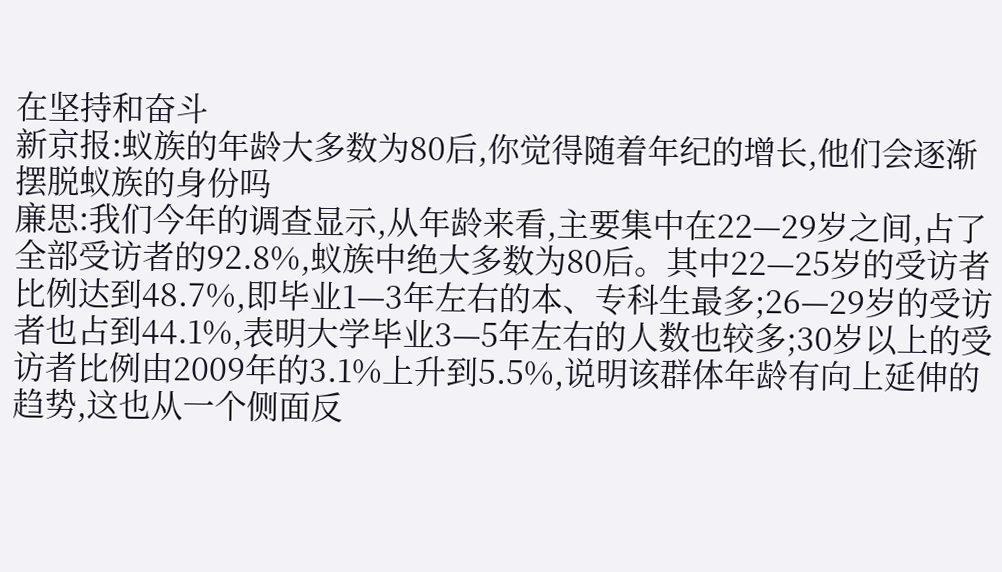在坚持和奋斗
新京报:蚁族的年龄大多数为80后,你觉得随着年纪的增长,他们会逐渐摆脱蚁族的身份吗
廉思:我们今年的调查显示,从年龄来看,主要集中在22—29岁之间,占了全部受访者的92.8%,蚁族中绝大多数为80后。其中22—25岁的受访者比例达到48.7%,即毕业1—3年左右的本、专科生最多;26—29岁的受访者也占到44.1%,表明大学毕业3—5年左右的人数也较多;30岁以上的受访者比例由2009年的3.1%上升到5.5%,说明该群体年龄有向上延伸的趋势,这也从一个侧面反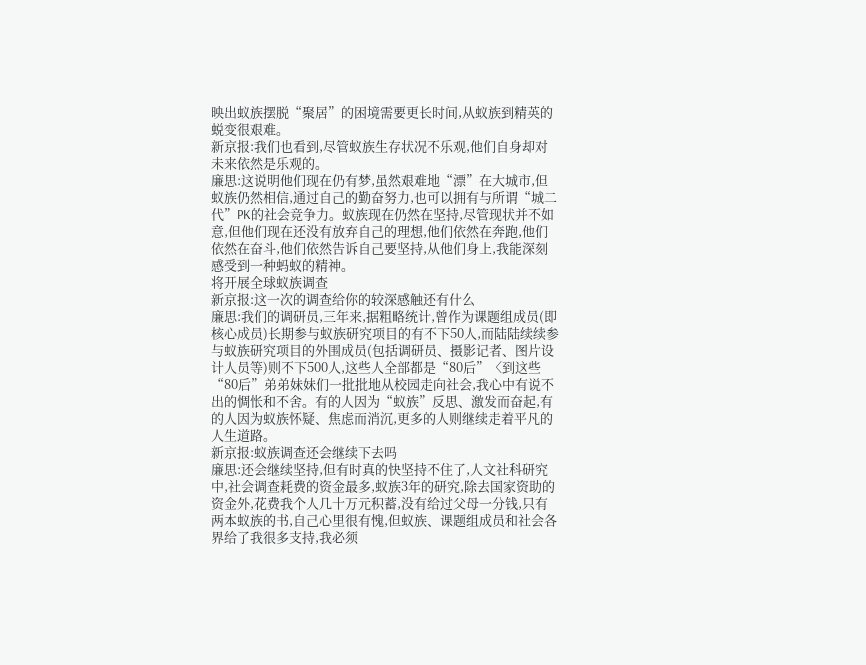映出蚁族摆脱“聚居”的困境需要更长时间,从蚁族到精英的蜕变很艰难。
新京报:我们也看到,尽管蚁族生存状况不乐观,他们自身却对未来依然是乐观的。
廉思:这说明他们现在仍有梦,虽然艰难地“漂”在大城市,但蚁族仍然相信,通过自己的勤奋努力,也可以拥有与所谓“城二代”PK的社会竞争力。蚁族现在仍然在坚持,尽管现状并不如意,但他们现在还没有放弃自己的理想,他们依然在奔跑,他们依然在奋斗,他们依然告诉自己要坚持,从他们身上,我能深刻感受到一种蚂蚁的精神。
将开展全球蚁族调查
新京报:这一次的调查给你的较深感触还有什么
廉思:我们的调研员,三年来,据粗略统计,曾作为课题组成员(即核心成员)长期参与蚁族研究项目的有不下50人,而陆陆续续参与蚁族研究项目的外围成员(包括调研员、摄影记者、图片设计人员等)则不下500人,这些人全部都是“80后”〈到这些“80后”弟弟妹妹们一批批地从校园走向社会,我心中有说不出的惆怅和不舍。有的人因为“蚁族”反思、激发而奋起,有的人因为蚁族怀疑、焦虑而消沉,更多的人则继续走着平凡的人生道路。
新京报:蚁族调查还会继续下去吗
廉思:还会继续坚持,但有时真的快坚持不住了,人文社科研究中,社会调查耗费的资金最多,蚁族3年的研究,除去国家资助的资金外,花费我个人几十万元积蓄,没有给过父母一分钱,只有两本蚁族的书,自己心里很有愧,但蚁族、课题组成员和社会各界给了我很多支持,我必须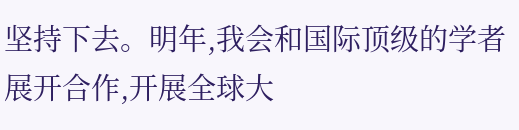坚持下去。明年,我会和国际顶级的学者展开合作,开展全球大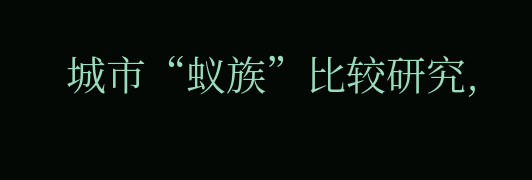城市“蚁族”比较研究,